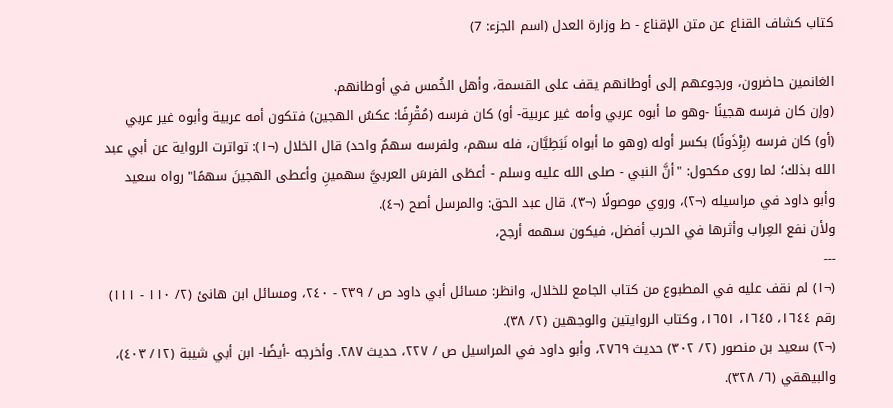كتاب كشاف القناع عن متن الإقناع - ط وزارة العدل (اسم الجزء: 7)

الغانمين حاضرون، ورجوعهم إلى أوطانهم يقف على القسمة، وأهل الخُمس في أوطانهم.
(وإن كان فرسه هجينًا -وهو ما أبوه عربي وأمه غير عربية- أو) كان فرسه (مُقْرِفًا: عكسُ الهجين) فتكون أمه عربية وأبوه غير عربي (أو) كان فرسه (بِرْذَونًا) بكسر أوله (وهو ما أبواه نَبَطِيَّان، فله سهم، ولفرسه سهمٌ واحد) قال الخلال (¬١): تواترت الرواية عن أبي عبد الله بذلك؛ لما روى مكحول: "أنَّ النبي - صلى الله عليه وسلم - أعطَى الفرسَ العربيَّ سهمينِ وأعطى الهجينَ سهمًا" رواه سعيد وأبو داود في مراسيله (¬٢)، وروي موصولًا (¬٣). قال عبد الحق: والمرسل أصح (¬٤).
ولأن نفع العِراب وأثرها في الحرب أفضل، فيكون سهمه أرجح،
---
(¬١) لم نقف عليه في المطبوع من كتاب الجامع للخلال، وانظر: مسائل أبي داود ص / ٢٣٩ - ٢٤٠، ومسائل ابن هانئ (٢/ ١١٠ - ١١١) رقم ١٦٤٤، ١٦٤٥، ١٦٥١، وكتاب الروايتين والوجهين (٢/ ٣٨).
(¬٢) سعيد بن منصور (٢/ ٣٠٢) حديث ٢٧٦٩، وأبو داود في المراسيل ص / ٢٢٧، حديث ٢٨٧. وأخرجه -أيضًا- ابن أبي شيبة (١٢/ ٤٠٣)، والبيهقي (٦/ ٣٢٨).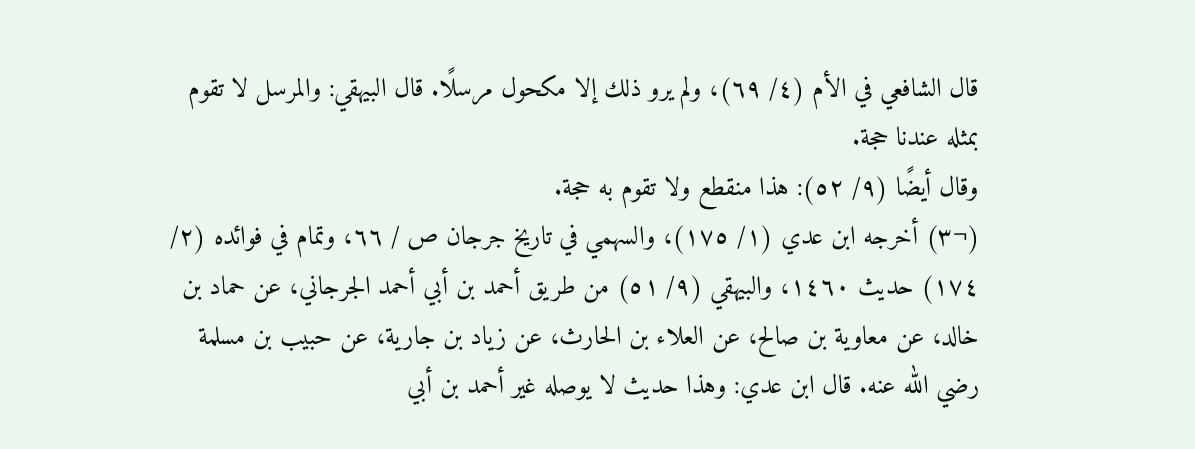قال الشافعي في الأم (٤/ ٦٩)، ولم يرو ذلك إلا مكحول مرسلًا. قال البيهقي: والمرسل لا تقوم بمثله عندنا حجة.
وقال أيضًا (٩/ ٥٢): هذا منقطع ولا تقوم به حجة.
(¬٣) أخرجه ابن عدي (١/ ١٧٥)، والسهمي في تاريخ جرجان ص / ٦٦، وتمام في فوائده (٢/ ١٧٤) حديث ١٤٦٠، والبيهقي (٩/ ٥١) من طريق أحمد بن أبي أحمد الجرجاني، عن حماد بن خالد، عن معاوية بن صالح، عن العلاء بن الحارث، عن زياد بن جارية، عن حبيب بن مسلمة رضي الله عنه. قال ابن عدي: وهذا حديث لا يوصله غير أحمد بن أبي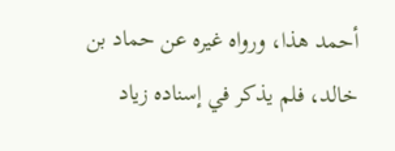أحمد هذا، ورواه غيره عن حماد بن خالد، فلم يذكر في إسناده زياد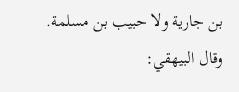بن جارية ولا حبيب بن مسلمة. وقال البيهقي: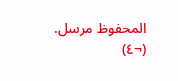المحفوظ مرسل.
(¬٤)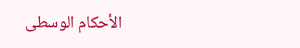الأحكام الوسطى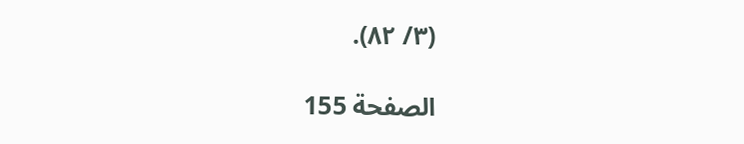(٣/ ٨٢).

الصفحة 155